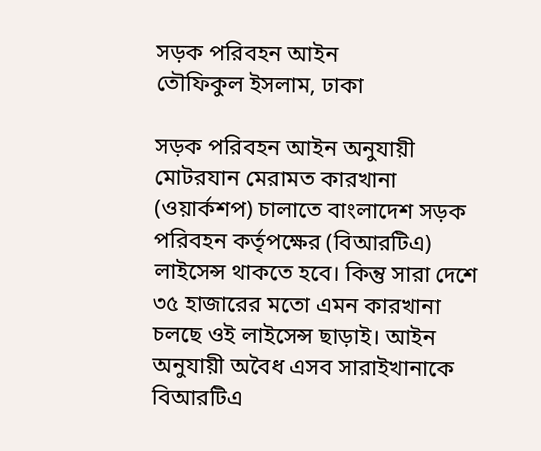সড়ক পরিবহন আইন
তৌফিকুল ইসলাম, ঢাকা

সড়ক পরিবহন আইন অনুযায়ী মোটরযান মেরামত কারখানা (ওয়ার্কশপ) চালাতে বাংলাদেশ সড়ক পরিবহন কর্তৃপক্ষের (বিআরটিএ) লাইসেন্স থাকতে হবে। কিন্তু সারা দেশে ৩৫ হাজারের মতো এমন কারখানা চলছে ওই লাইসেন্স ছাড়াই। আইন অনুযায়ী অবৈধ এসব সারাইখানাকে বিআরটিএ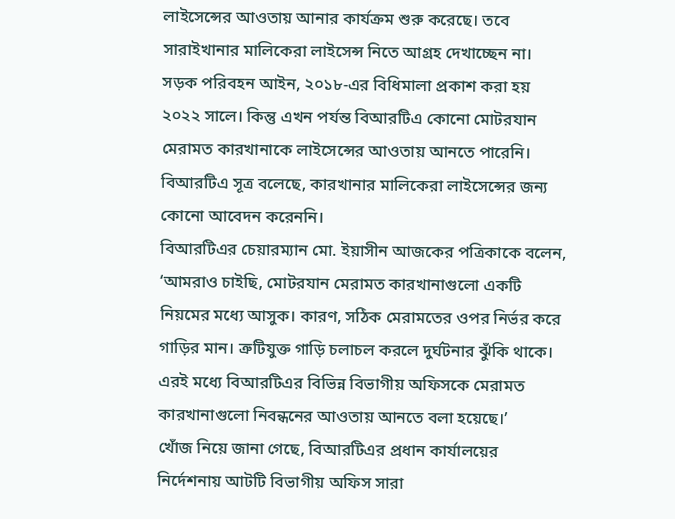লাইসেন্সের আওতায় আনার কার্যক্রম শুরু করেছে। তবে সারাইখানার মালিকেরা লাইসেন্স নিতে আগ্রহ দেখাচ্ছেন না।
সড়ক পরিবহন আইন, ২০১৮-এর বিধিমালা প্রকাশ করা হয় ২০২২ সালে। কিন্তু এখন পর্যন্ত বিআরটিএ কোনো মোটরযান মেরামত কারখানাকে লাইসেন্সের আওতায় আনতে পারেনি। বিআরটিএ সূত্র বলেছে, কারখানার মালিকেরা লাইসেন্সের জন্য কোনো আবেদন করেননি।
বিআরটিএর চেয়ারম্যান মো. ইয়াসীন আজকের পত্রিকাকে বলেন, ‘আমরাও চাইছি, মোটরযান মেরামত কারখানাগুলো একটি নিয়মের মধ্যে আসুক। কারণ, সঠিক মেরামতের ওপর নির্ভর করে গাড়ির মান। ত্রুটিযুক্ত গাড়ি চলাচল করলে দুর্ঘটনার ঝুঁকি থাকে।
এরই মধ্যে বিআরটিএর বিভিন্ন বিভাগীয় অফিসকে মেরামত কারখানাগুলো নিবন্ধনের আওতায় আনতে বলা হয়েছে।’
খোঁজ নিয়ে জানা গেছে, বিআরটিএর প্রধান কার্যালয়ের নির্দেশনায় আটটি বিভাগীয় অফিস সারা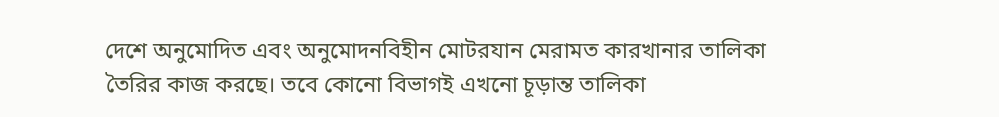দেশে অনুমোদিত এবং অনুমোদনবিহীন মোটরযান মেরামত কারখানার তালিকা তৈরির কাজ করছে। তবে কোনো বিভাগই এখনো চূড়ান্ত তালিকা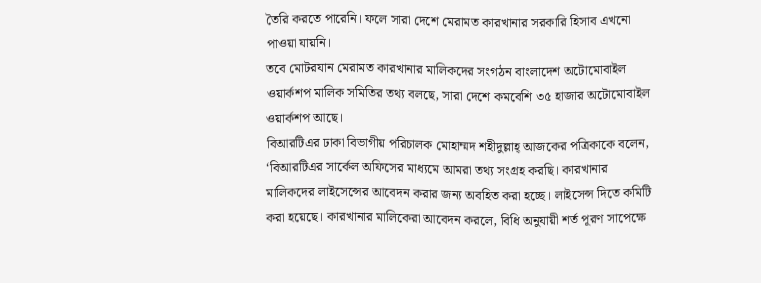তৈরি করতে পারেনি। ফলে সারা দেশে মেরামত কারখানার সরকারি হিসাব এখনো পাওয়া যায়নি।
তবে মোটরযান মেরামত কারখানার মালিকদের সংগঠন বাংলাদেশ অটোমোবাইল ওয়ার্কশপ মালিক সমিতির তথ্য বলছে, সারা দেশে কমবেশি ৩৫ হাজার অটোমোবাইল ওয়ার্কশপ আছে।
বিআরটিএর ঢাকা বিভাগীয় পরিচালক মোহাম্মদ শহীদুল্লাহ্ আজকের পত্রিকাকে বলেন, ‘বিআরটিএর সার্কেল অফিসের মাধ্যমে আমরা তথ্য সংগ্রহ করছি। কারখানার মালিকদের লাইসেন্সের আবেদন করার জন্য অবহিত করা হচ্ছে। লাইসেন্স দিতে কমিটি করা হয়েছে। কারখানার মালিকেরা আবেদন করলে, বিধি অনুযায়ী শর্ত পূরণ সাপেক্ষে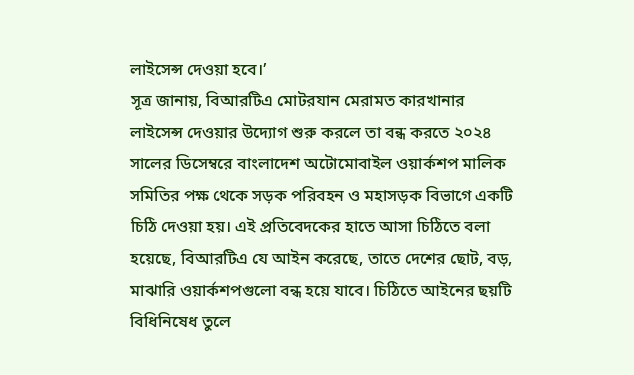লাইসেন্স দেওয়া হবে।’
সূত্র জানায়, বিআরটিএ মোটরযান মেরামত কারখানার লাইসেন্স দেওয়ার উদ্যোগ শুরু করলে তা বন্ধ করতে ২০২৪ সালের ডিসেম্বরে বাংলাদেশ অটোমোবাইল ওয়ার্কশপ মালিক সমিতির পক্ষ থেকে সড়ক পরিবহন ও মহাসড়ক বিভাগে একটি চিঠি দেওয়া হয়। এই প্রতিবেদকের হাতে আসা চিঠিতে বলা হয়েছে, বিআরটিএ যে আইন করেছে, তাতে দেশের ছোট, বড়, মাঝারি ওয়ার্কশপগুলো বন্ধ হয়ে যাবে। চিঠিতে আইনের ছয়টি বিধিনিষেধ তুলে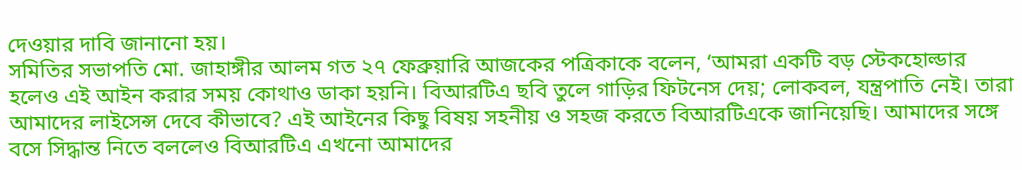দেওয়ার দাবি জানানো হয়।
সমিতির সভাপতি মো. জাহাঙ্গীর আলম গত ২৭ ফেব্রুয়ারি আজকের পত্রিকাকে বলেন, ‘আমরা একটি বড় স্টেকহোল্ডার হলেও এই আইন করার সময় কোথাও ডাকা হয়নি। বিআরটিএ ছবি তুলে গাড়ির ফিটনেস দেয়; লোকবল, যন্ত্রপাতি নেই। তারা আমাদের লাইসেন্স দেবে কীভাবে? এই আইনের কিছু বিষয় সহনীয় ও সহজ করতে বিআরটিএকে জানিয়েছি। আমাদের সঙ্গে বসে সিদ্ধান্ত নিতে বললেও বিআরটিএ এখনো আমাদের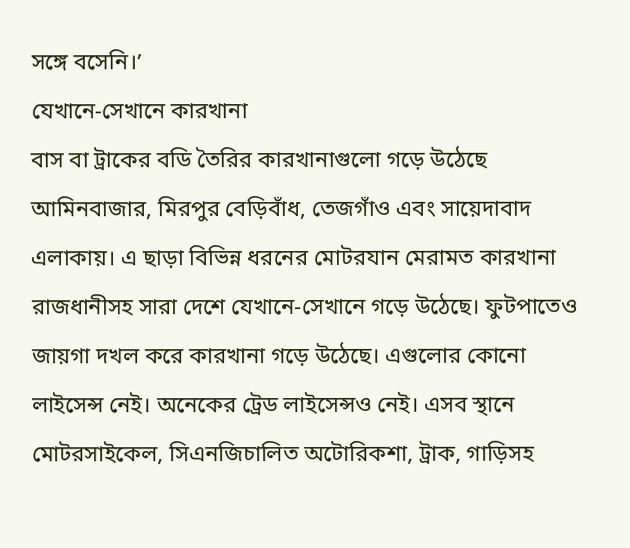সঙ্গে বসেনি।’
যেখানে-সেখানে কারখানা
বাস বা ট্রাকের বডি তৈরির কারখানাগুলো গড়ে উঠেছে আমিনবাজার, মিরপুর বেড়িবাঁধ, তেজগাঁও এবং সায়েদাবাদ এলাকায়। এ ছাড়া বিভিন্ন ধরনের মোটরযান মেরামত কারখানা রাজধানীসহ সারা দেশে যেখানে-সেখানে গড়ে উঠেছে। ফুটপাতেও জায়গা দখল করে কারখানা গড়ে উঠেছে। এগুলোর কোনো লাইসেন্স নেই। অনেকের ট্রেড লাইসেন্সও নেই। এসব স্থানে মোটরসাইকেল, সিএনজিচালিত অটোরিকশা, ট্রাক, গাড়িসহ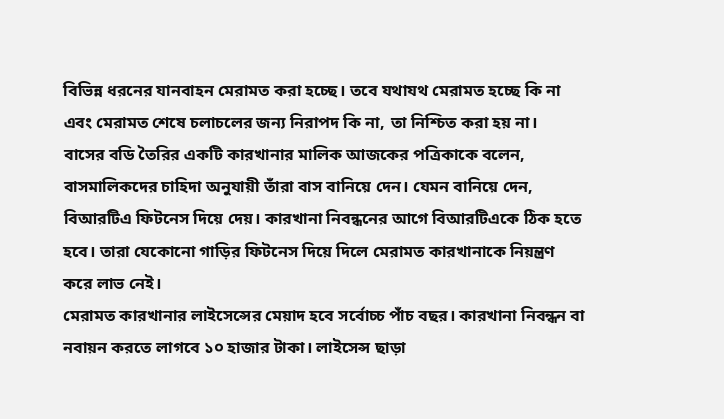বিভিন্ন ধরনের যানবাহন মেরামত করা হচ্ছে। তবে যথাযথ মেরামত হচ্ছে কি না এবং মেরামত শেষে চলাচলের জন্য নিরাপদ কি না, তা নিশ্চিত করা হয় না।
বাসের বডি তৈরির একটি কারখানার মালিক আজকের পত্রিকাকে বলেন, বাসমালিকদের চাহিদা অনুযায়ী তাঁরা বাস বানিয়ে দেন। যেমন বানিয়ে দেন, বিআরটিএ ফিটনেস দিয়ে দেয়। কারখানা নিবন্ধনের আগে বিআরটিএকে ঠিক হতে হবে। তারা যেকোনো গাড়ির ফিটনেস দিয়ে দিলে মেরামত কারখানাকে নিয়ন্ত্রণ করে লাভ নেই।
মেরামত কারখানার লাইসেন্সের মেয়াদ হবে সর্বোচ্চ পাঁচ বছর। কারখানা নিবন্ধন বা নবায়ন করতে লাগবে ১০ হাজার টাকা। লাইসেন্স ছাড়া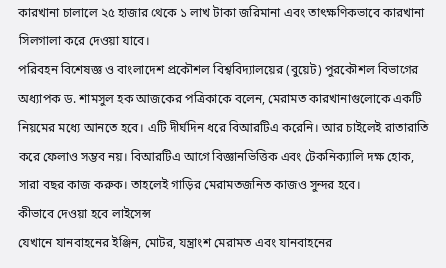কারখানা চালালে ২৫ হাজার থেকে ১ লাখ টাকা জরিমানা এবং তাৎক্ষণিকভাবে কারখানা সিলগালা করে দেওয়া যাবে।
পরিবহন বিশেষজ্ঞ ও বাংলাদেশ প্রকৌশল বিশ্ববিদ্যালয়ের (বুয়েট) পুরকৌশল বিভাগের অধ্যাপক ড. শামসুল হক আজকের পত্রিকাকে বলেন, মেরামত কারখানাগুলোকে একটি নিয়মের মধ্যে আনতে হবে। এটি দীর্ঘদিন ধরে বিআরটিএ করেনি। আর চাইলেই রাতারাতি করে ফেলাও সম্ভব নয়। বিআরটিএ আগে বিজ্ঞানভিত্তিক এবং টেকনিক্যালি দক্ষ হোক, সারা বছর কাজ করুক। তাহলেই গাড়ির মেরামতজনিত কাজও সুন্দর হবে।
কীভাবে দেওয়া হবে লাইসেন্স
যেখানে যানবাহনের ইঞ্জিন, মোটর, যন্ত্রাংশ মেরামত এবং যানবাহনের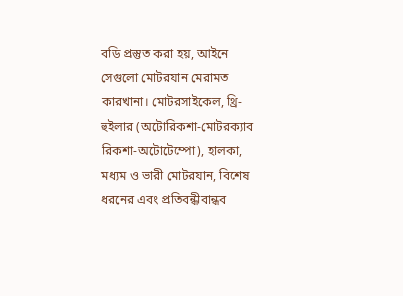বডি প্রস্তুত করা হয়, আইনে সেগুলো মোটরযান মেরামত কারখানা। মোটরসাইকেল, থ্রি-হুইলার (অটোরিকশা-মোটরক্যাব রিকশা-অটোটেম্পো), হালকা, মধ্যম ও ভারী মোটরযান, বিশেষ ধরনের এবং প্রতিবন্ধীবান্ধব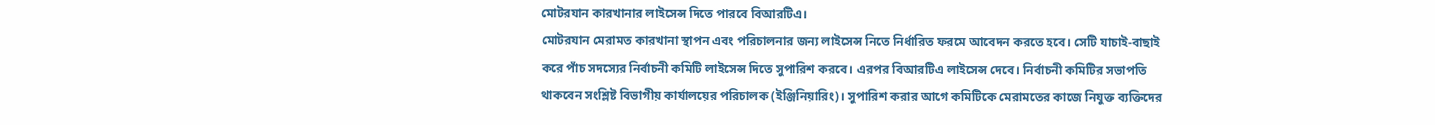মোটরযান কারখানার লাইসেন্স দিতে পারবে বিআরটিএ।
মোটরযান মেরামত কারখানা স্থাপন এবং পরিচালনার জন্য লাইসেন্স নিতে নির্ধারিত ফরমে আবেদন করতে হবে। সেটি যাচাই-বাছাই করে পাঁচ সদস্যের নির্বাচনী কমিটি লাইসেন্স দিতে সুপারিশ করবে। এরপর বিআরটিএ লাইসেন্স দেবে। নির্বাচনী কমিটির সভাপতি থাকবেন সংশ্লিষ্ট বিভাগীয় কার্যালয়ের পরিচালক (ইঞ্জিনিয়ারিং)। সুপারিশ করার আগে কমিটিকে মেরামতের কাজে নিযুক্ত ব্যক্তিদের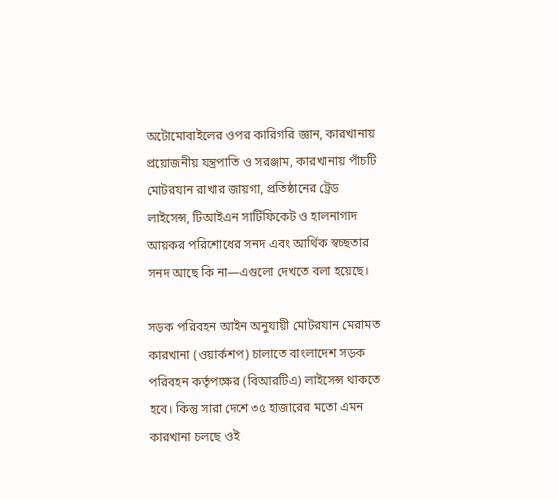অটোমোবাইলের ওপর কারিগরি জ্ঞান, কারখানায় প্রয়োজনীয় যন্ত্রপাতি ও সরঞ্জাম, কারখানায় পাঁচটি মোটরযান রাখার জায়গা, প্রতিষ্ঠানের ট্রেড লাইসেন্স, টিআইএন সার্টিফিকেট ও হালনাগাদ আয়কর পরিশোধের সনদ এবং আর্থিক স্বচ্ছতার সনদ আছে কি না—এগুলো দেখতে বলা হয়েছে।

সড়ক পরিবহন আইন অনুযায়ী মোটরযান মেরামত কারখানা (ওয়ার্কশপ) চালাতে বাংলাদেশ সড়ক পরিবহন কর্তৃপক্ষের (বিআরটিএ) লাইসেন্স থাকতে হবে। কিন্তু সারা দেশে ৩৫ হাজারের মতো এমন কারখানা চলছে ওই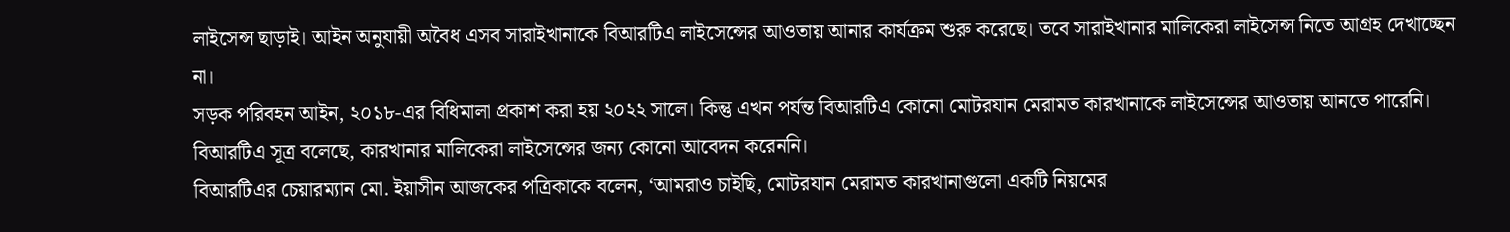লাইসেন্স ছাড়াই। আইন অনুযায়ী অবৈধ এসব সারাইখানাকে বিআরটিএ লাইসেন্সের আওতায় আনার কার্যক্রম শুরু করেছে। তবে সারাইখানার মালিকেরা লাইসেন্স নিতে আগ্রহ দেখাচ্ছেন না।
সড়ক পরিবহন আইন, ২০১৮-এর বিধিমালা প্রকাশ করা হয় ২০২২ সালে। কিন্তু এখন পর্যন্ত বিআরটিএ কোনো মোটরযান মেরামত কারখানাকে লাইসেন্সের আওতায় আনতে পারেনি। বিআরটিএ সূত্র বলেছে, কারখানার মালিকেরা লাইসেন্সের জন্য কোনো আবেদন করেননি।
বিআরটিএর চেয়ারম্যান মো. ইয়াসীন আজকের পত্রিকাকে বলেন, ‘আমরাও চাইছি, মোটরযান মেরামত কারখানাগুলো একটি নিয়মের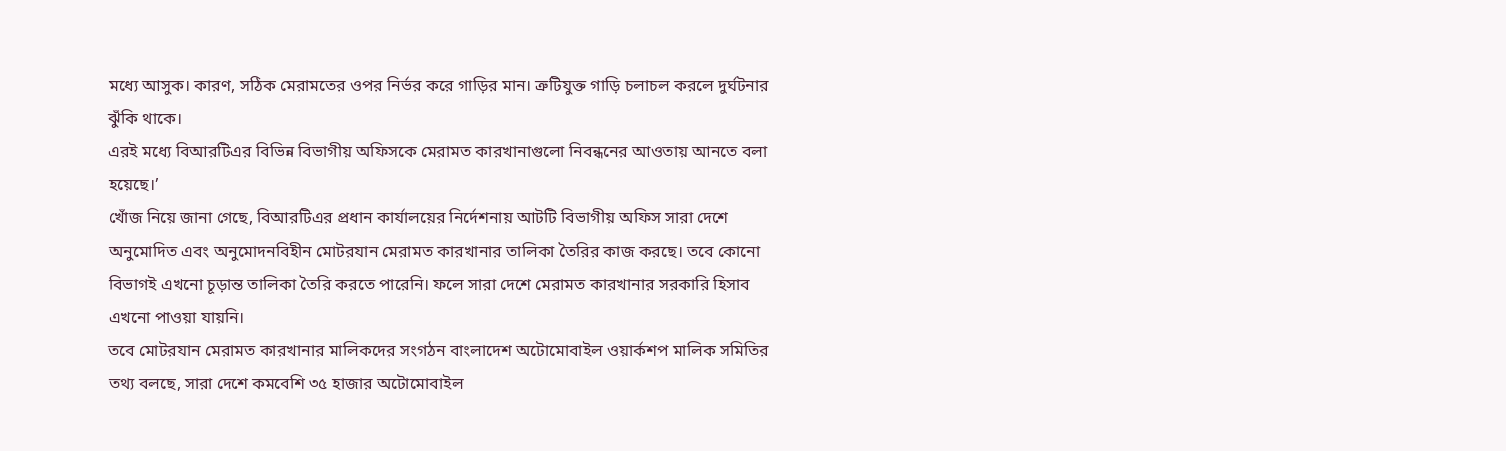মধ্যে আসুক। কারণ, সঠিক মেরামতের ওপর নির্ভর করে গাড়ির মান। ত্রুটিযুক্ত গাড়ি চলাচল করলে দুর্ঘটনার ঝুঁকি থাকে।
এরই মধ্যে বিআরটিএর বিভিন্ন বিভাগীয় অফিসকে মেরামত কারখানাগুলো নিবন্ধনের আওতায় আনতে বলা হয়েছে।’
খোঁজ নিয়ে জানা গেছে, বিআরটিএর প্রধান কার্যালয়ের নির্দেশনায় আটটি বিভাগীয় অফিস সারা দেশে অনুমোদিত এবং অনুমোদনবিহীন মোটরযান মেরামত কারখানার তালিকা তৈরির কাজ করছে। তবে কোনো বিভাগই এখনো চূড়ান্ত তালিকা তৈরি করতে পারেনি। ফলে সারা দেশে মেরামত কারখানার সরকারি হিসাব এখনো পাওয়া যায়নি।
তবে মোটরযান মেরামত কারখানার মালিকদের সংগঠন বাংলাদেশ অটোমোবাইল ওয়ার্কশপ মালিক সমিতির তথ্য বলছে, সারা দেশে কমবেশি ৩৫ হাজার অটোমোবাইল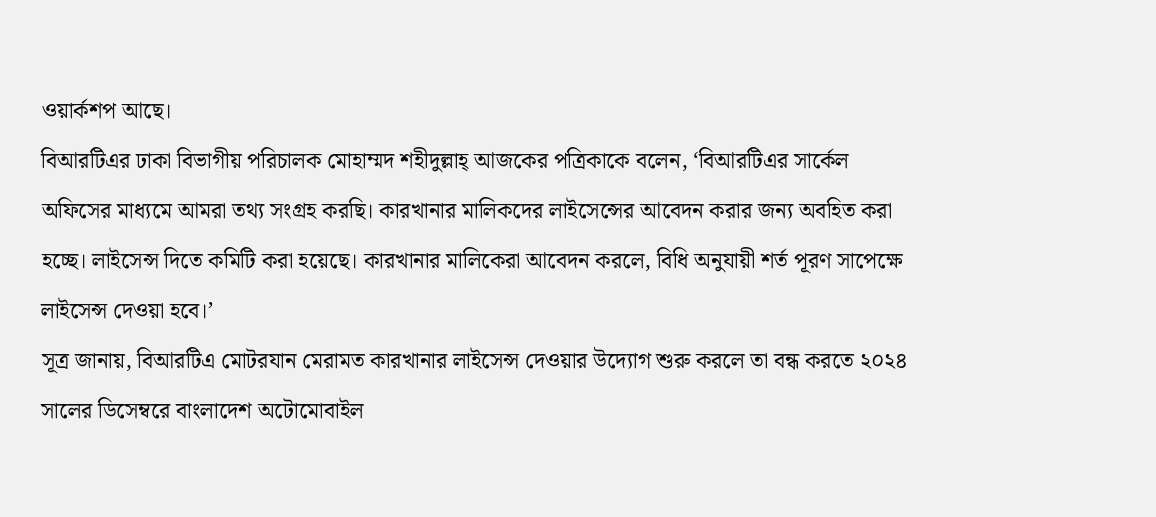ওয়ার্কশপ আছে।
বিআরটিএর ঢাকা বিভাগীয় পরিচালক মোহাম্মদ শহীদুল্লাহ্ আজকের পত্রিকাকে বলেন, ‘বিআরটিএর সার্কেল অফিসের মাধ্যমে আমরা তথ্য সংগ্রহ করছি। কারখানার মালিকদের লাইসেন্সের আবেদন করার জন্য অবহিত করা হচ্ছে। লাইসেন্স দিতে কমিটি করা হয়েছে। কারখানার মালিকেরা আবেদন করলে, বিধি অনুযায়ী শর্ত পূরণ সাপেক্ষে লাইসেন্স দেওয়া হবে।’
সূত্র জানায়, বিআরটিএ মোটরযান মেরামত কারখানার লাইসেন্স দেওয়ার উদ্যোগ শুরু করলে তা বন্ধ করতে ২০২৪ সালের ডিসেম্বরে বাংলাদেশ অটোমোবাইল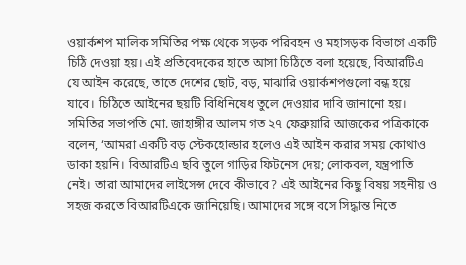ওয়ার্কশপ মালিক সমিতির পক্ষ থেকে সড়ক পরিবহন ও মহাসড়ক বিভাগে একটি চিঠি দেওয়া হয়। এই প্রতিবেদকের হাতে আসা চিঠিতে বলা হয়েছে, বিআরটিএ যে আইন করেছে, তাতে দেশের ছোট, বড়, মাঝারি ওয়ার্কশপগুলো বন্ধ হয়ে যাবে। চিঠিতে আইনের ছয়টি বিধিনিষেধ তুলে দেওয়ার দাবি জানানো হয়।
সমিতির সভাপতি মো. জাহাঙ্গীর আলম গত ২৭ ফেব্রুয়ারি আজকের পত্রিকাকে বলেন, ‘আমরা একটি বড় স্টেকহোল্ডার হলেও এই আইন করার সময় কোথাও ডাকা হয়নি। বিআরটিএ ছবি তুলে গাড়ির ফিটনেস দেয়; লোকবল, যন্ত্রপাতি নেই। তারা আমাদের লাইসেন্স দেবে কীভাবে? এই আইনের কিছু বিষয় সহনীয় ও সহজ করতে বিআরটিএকে জানিয়েছি। আমাদের সঙ্গে বসে সিদ্ধান্ত নিতে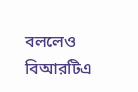বললেও বিআরটিএ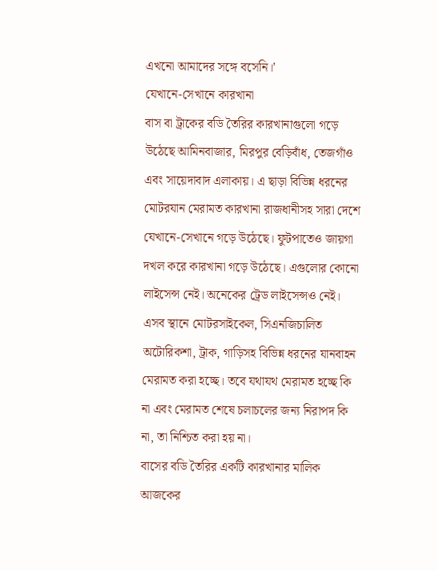এখনো আমাদের সঙ্গে বসেনি।’
যেখানে-সেখানে কারখানা
বাস বা ট্রাকের বডি তৈরির কারখানাগুলো গড়ে উঠেছে আমিনবাজার, মিরপুর বেড়িবাঁধ, তেজগাঁও এবং সায়েদাবাদ এলাকায়। এ ছাড়া বিভিন্ন ধরনের মোটরযান মেরামত কারখানা রাজধানীসহ সারা দেশে যেখানে-সেখানে গড়ে উঠেছে। ফুটপাতেও জায়গা দখল করে কারখানা গড়ে উঠেছে। এগুলোর কোনো লাইসেন্স নেই। অনেকের ট্রেড লাইসেন্সও নেই। এসব স্থানে মোটরসাইকেল, সিএনজিচালিত অটোরিকশা, ট্রাক, গাড়িসহ বিভিন্ন ধরনের যানবাহন মেরামত করা হচ্ছে। তবে যথাযথ মেরামত হচ্ছে কি না এবং মেরামত শেষে চলাচলের জন্য নিরাপদ কি না, তা নিশ্চিত করা হয় না।
বাসের বডি তৈরির একটি কারখানার মালিক আজকের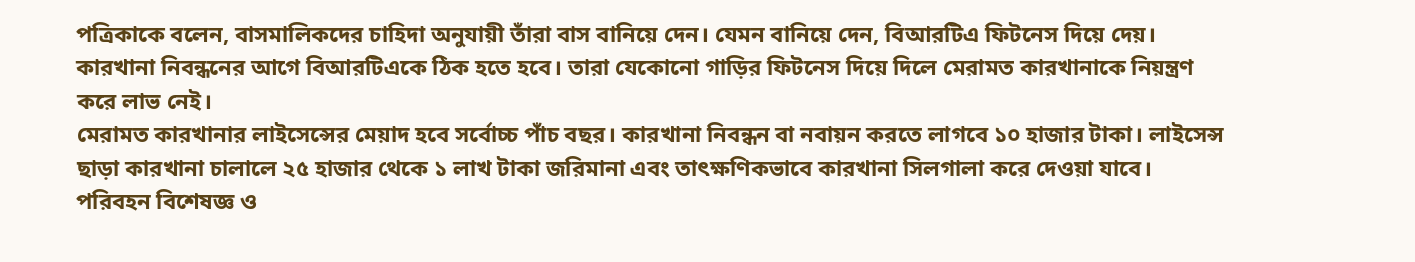পত্রিকাকে বলেন, বাসমালিকদের চাহিদা অনুযায়ী তাঁরা বাস বানিয়ে দেন। যেমন বানিয়ে দেন, বিআরটিএ ফিটনেস দিয়ে দেয়। কারখানা নিবন্ধনের আগে বিআরটিএকে ঠিক হতে হবে। তারা যেকোনো গাড়ির ফিটনেস দিয়ে দিলে মেরামত কারখানাকে নিয়ন্ত্রণ করে লাভ নেই।
মেরামত কারখানার লাইসেন্সের মেয়াদ হবে সর্বোচ্চ পাঁচ বছর। কারখানা নিবন্ধন বা নবায়ন করতে লাগবে ১০ হাজার টাকা। লাইসেন্স ছাড়া কারখানা চালালে ২৫ হাজার থেকে ১ লাখ টাকা জরিমানা এবং তাৎক্ষণিকভাবে কারখানা সিলগালা করে দেওয়া যাবে।
পরিবহন বিশেষজ্ঞ ও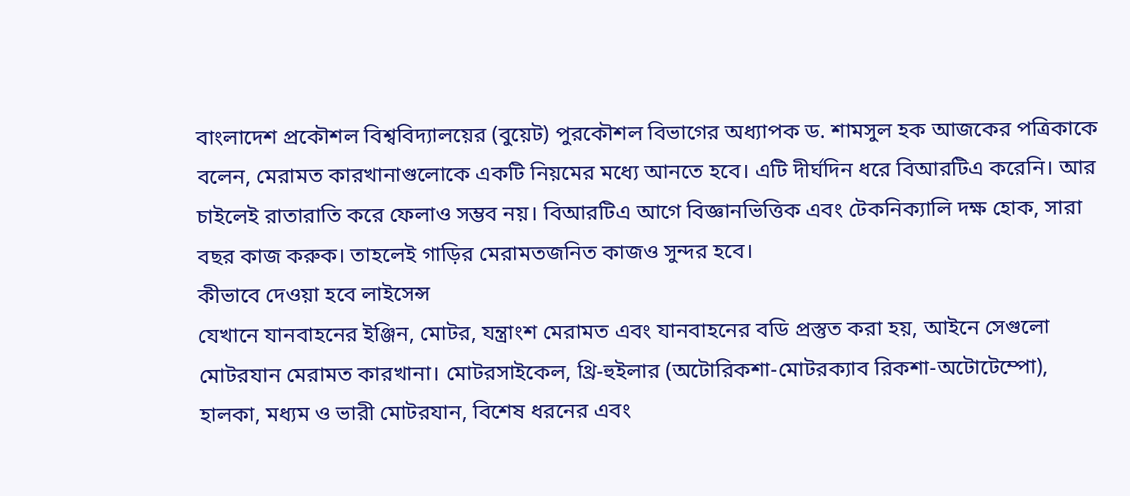বাংলাদেশ প্রকৌশল বিশ্ববিদ্যালয়ের (বুয়েট) পুরকৌশল বিভাগের অধ্যাপক ড. শামসুল হক আজকের পত্রিকাকে বলেন, মেরামত কারখানাগুলোকে একটি নিয়মের মধ্যে আনতে হবে। এটি দীর্ঘদিন ধরে বিআরটিএ করেনি। আর চাইলেই রাতারাতি করে ফেলাও সম্ভব নয়। বিআরটিএ আগে বিজ্ঞানভিত্তিক এবং টেকনিক্যালি দক্ষ হোক, সারা বছর কাজ করুক। তাহলেই গাড়ির মেরামতজনিত কাজও সুন্দর হবে।
কীভাবে দেওয়া হবে লাইসেন্স
যেখানে যানবাহনের ইঞ্জিন, মোটর, যন্ত্রাংশ মেরামত এবং যানবাহনের বডি প্রস্তুত করা হয়, আইনে সেগুলো মোটরযান মেরামত কারখানা। মোটরসাইকেল, থ্রি-হুইলার (অটোরিকশা-মোটরক্যাব রিকশা-অটোটেম্পো), হালকা, মধ্যম ও ভারী মোটরযান, বিশেষ ধরনের এবং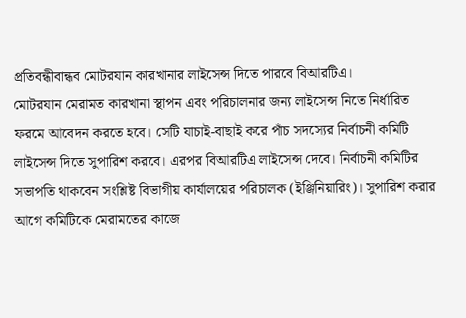প্রতিবন্ধীবান্ধব মোটরযান কারখানার লাইসেন্স দিতে পারবে বিআরটিএ।
মোটরযান মেরামত কারখানা স্থাপন এবং পরিচালনার জন্য লাইসেন্স নিতে নির্ধারিত ফরমে আবেদন করতে হবে। সেটি যাচাই-বাছাই করে পাঁচ সদস্যের নির্বাচনী কমিটি লাইসেন্স দিতে সুপারিশ করবে। এরপর বিআরটিএ লাইসেন্স দেবে। নির্বাচনী কমিটির সভাপতি থাকবেন সংশ্লিষ্ট বিভাগীয় কার্যালয়ের পরিচালক (ইঞ্জিনিয়ারিং)। সুপারিশ করার আগে কমিটিকে মেরামতের কাজে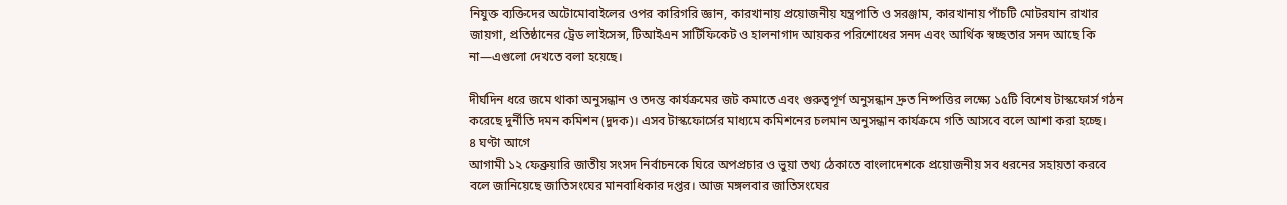নিযুক্ত ব্যক্তিদের অটোমোবাইলের ওপর কারিগরি জ্ঞান, কারখানায় প্রয়োজনীয় যন্ত্রপাতি ও সরঞ্জাম, কারখানায় পাঁচটি মোটরযান রাখার জায়গা, প্রতিষ্ঠানের ট্রেড লাইসেন্স, টিআইএন সার্টিফিকেট ও হালনাগাদ আয়কর পরিশোধের সনদ এবং আর্থিক স্বচ্ছতার সনদ আছে কি না—এগুলো দেখতে বলা হয়েছে।

দীর্ঘদিন ধরে জমে থাকা অনুসন্ধান ও তদন্ত কার্যক্রমের জট কমাতে এবং গুরুত্বপূর্ণ অনুসন্ধান দ্রুত নিষ্পত্তির লক্ষ্যে ১৫টি বিশেষ টাস্কফোর্স গঠন করেছে দুর্নীতি দমন কমিশন (দুদক)। এসব টাস্কফোর্সের মাধ্যমে কমিশনের চলমান অনুসন্ধান কার্যক্রমে গতি আসবে বলে আশা করা হচ্ছে।
৪ ঘণ্টা আগে
আগামী ১২ ফেব্রুয়ারি জাতীয় সংসদ নির্বাচনকে ঘিরে অপপ্রচার ও ভুয়া তথ্য ঠেকাতে বাংলাদেশকে প্রয়োজনীয় সব ধরনের সহায়তা করবে বলে জানিয়েছে জাতিসংঘের মানবাধিকার দপ্তর। আজ মঙ্গলবার জাতিসংঘের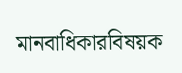মানবাধিকারবিষয়ক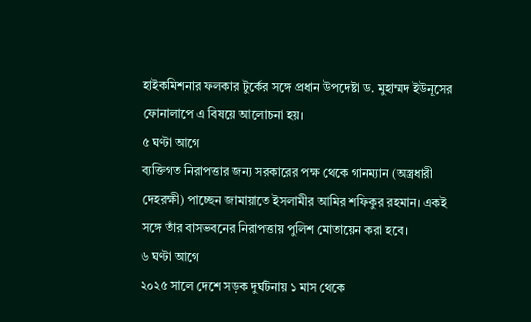হাইকমিশনার ফলকার টুর্কের সঙ্গে প্রধান উপদেষ্টা ড. মুহাম্মদ ইউনূসের ফোনালাপে এ বিষয়ে আলোচনা হয়।
৫ ঘণ্টা আগে
ব্যক্তিগত নিরাপত্তার জন্য সরকারের পক্ষ থেকে গানম্যান (অস্ত্রধারী দেহরক্ষী) পাচ্ছেন জামায়াতে ইসলামীর আমির শফিকুর রহমান। একই সঙ্গে তাঁর বাসভবনের নিরাপত্তায় পুলিশ মোতায়েন করা হবে।
৬ ঘণ্টা আগে
২০২৫ সালে দেশে সড়ক দুর্ঘটনায় ১ মাস থেকে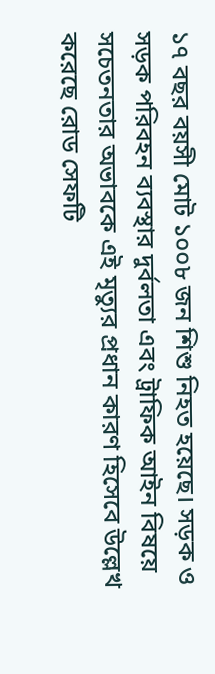১৭ বছর বয়সী মোট ১০০৮ জন শিশু নিহত হয়েছে। সড়ক ও সড়ক পরিবহন ব্যবস্থার দুর্বলতা এবং ট্রাফিক আইন বিষয়ে সচেতনতার অভাবকে এই মৃত্যুর প্রধান কারণ হিসেবে উল্লেখ করেছে রোড সেফটি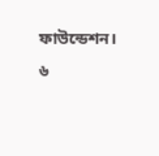ফাউন্ডেশন।
৬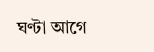ঘণ্টা আগে